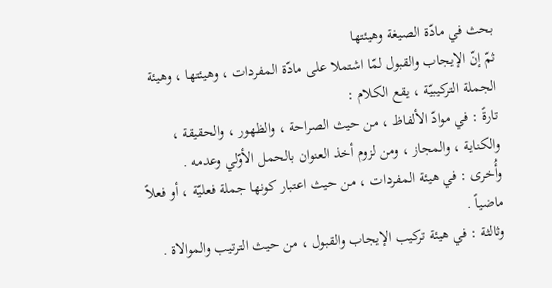بحث في مادّة الصيغة وهيئتها
ثمّ إنّ الإيجاب والقبول لمّا اشتملا على مادّة المفردات ، وهيئتها ، وهيئة
الجملة التركيبيّة ، يقع الكلام :
تارةً : في موادّ الألفاظ ، من حيث الصراحة ، والظهور ، والحقيقة ،
والكناية ، والمجاز ، ومن لزوم أخذ العنوان بالحمل الأوّلي وعدمه .
وأُخرى : في هيئة المفردات ، من حيث اعتبار كونها جملة فعليّة ، أو فعلاً
ماضياً .
وثالثة : في هيئة تركيب الإيجاب والقبول ، من حيث الترتيب والموالاة .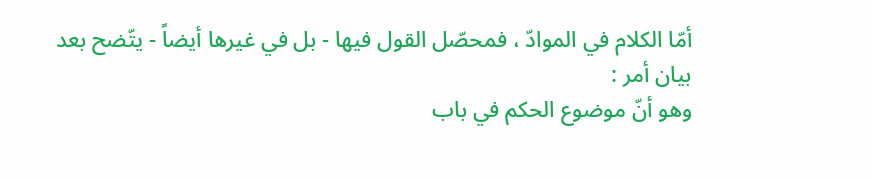أمّا الكلام في الموادّ ، فمحصّل القول فيها - بل في غيرها أيضاً - يتّضح بعد
بيان أمر :
وهو أنّ موضوع الحكم في باب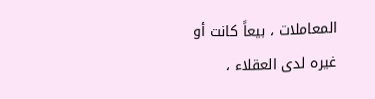المعاملات ، بيعاً كانت أو غيره لدى العقلاء ،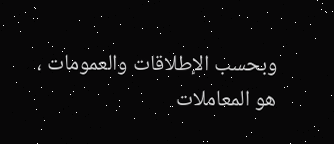وبحسب الإطلاقات والعمومات ، هو المعاملات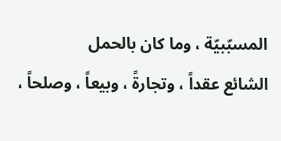المسبّبيّة ، وما كان بالحمل
الشائع عقداً ، وتجارةً ، وبيعاً ، وصلحاً ،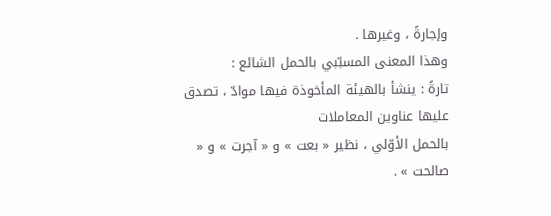وإجارةً ، وغيرها .
وهذا المعنى المسبّبي بالحمل الشائع :
تارةً : ينشأ بالهيئة المأخوذة فيها موادّ ، تصدق عليها عناوين المعاملات
بالحمل الأوّلي ، نظير « بعت » و « آجرت » و « صالحت » .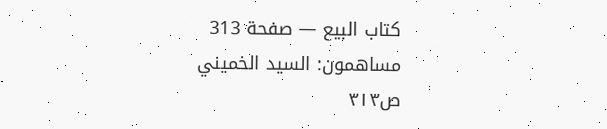كتاب البيع — صفحة 313
مساهمون: السيد الخميني
ص٣١٣